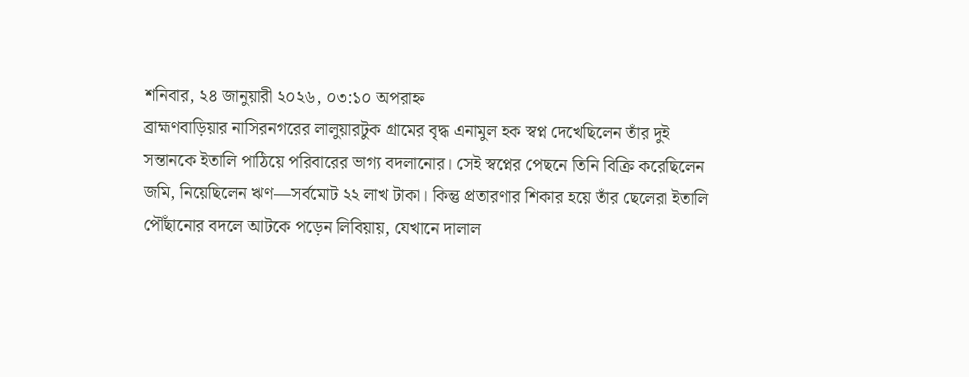শনিবার, ২৪ জানুয়ারী ২০২৬, ০৩:১০ অপরাহ্ন
ব্রাহ্মণবাড়িয়ার নাসিরনগরের লালুয়ারটুক গ্রামের বৃদ্ধ এনামুল হক স্বপ্ন দেখেছিলেন তাঁর দুই সন্তানকে ইতালি পাঠিয়ে পরিবারের ভাগ্য বদলানোর। সেই স্বপ্নের পেছনে তিনি বিক্রি করেছিলেন জমি, নিয়েছিলেন ঋণ—সর্বমোট ২২ লাখ টাকা। কিন্তু প্রতারণার শিকার হয়ে তাঁর ছেলেরা ইতালি পৌঁছানোর বদলে আটকে পড়েন লিবিয়ায়, যেখানে দালাল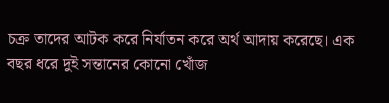চক্র তাদের আটক করে নির্যাতন করে অর্থ আদায় করেছে। এক বছর ধরে দুই সন্তানের কোনো খোঁজ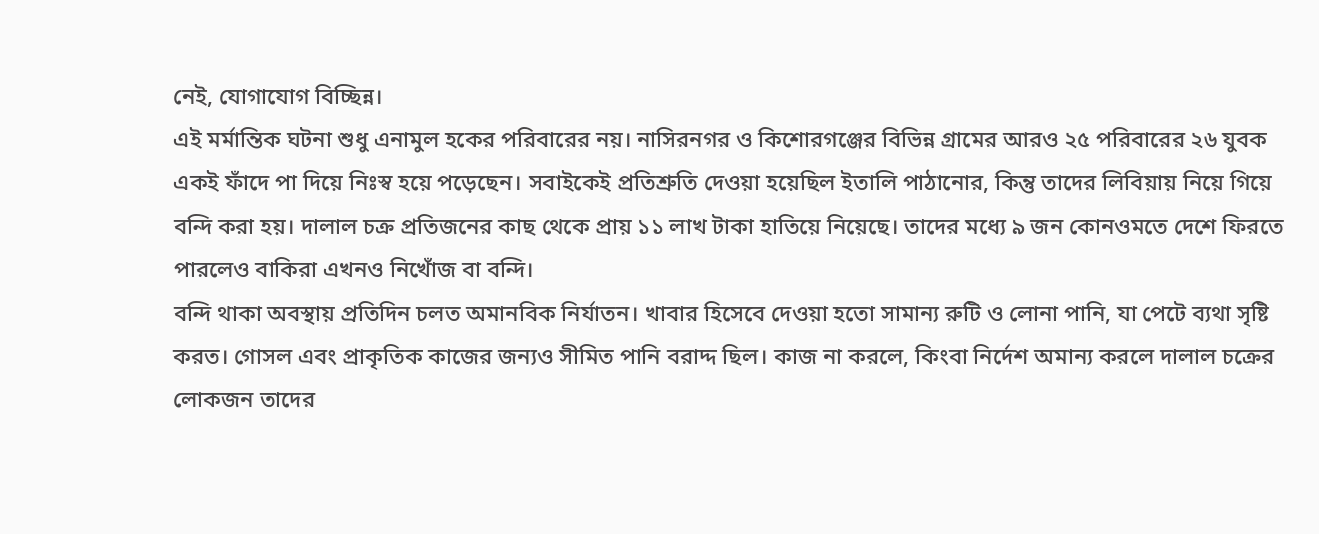নেই, যোগাযোগ বিচ্ছিন্ন।
এই মর্মান্তিক ঘটনা শুধু এনামুল হকের পরিবারের নয়। নাসিরনগর ও কিশোরগঞ্জের বিভিন্ন গ্রামের আরও ২৫ পরিবারের ২৬ যুবক একই ফাঁদে পা দিয়ে নিঃস্ব হয়ে পড়েছেন। সবাইকেই প্রতিশ্রুতি দেওয়া হয়েছিল ইতালি পাঠানোর, কিন্তু তাদের লিবিয়ায় নিয়ে গিয়ে বন্দি করা হয়। দালাল চক্র প্রতিজনের কাছ থেকে প্রায় ১১ লাখ টাকা হাতিয়ে নিয়েছে। তাদের মধ্যে ৯ জন কোনওমতে দেশে ফিরতে পারলেও বাকিরা এখনও নিখোঁজ বা বন্দি।
বন্দি থাকা অবস্থায় প্রতিদিন চলত অমানবিক নির্যাতন। খাবার হিসেবে দেওয়া হতো সামান্য রুটি ও লোনা পানি, যা পেটে ব্যথা সৃষ্টি করত। গোসল এবং প্রাকৃতিক কাজের জন্যও সীমিত পানি বরাদ্দ ছিল। কাজ না করলে, কিংবা নির্দেশ অমান্য করলে দালাল চক্রের লোকজন তাদের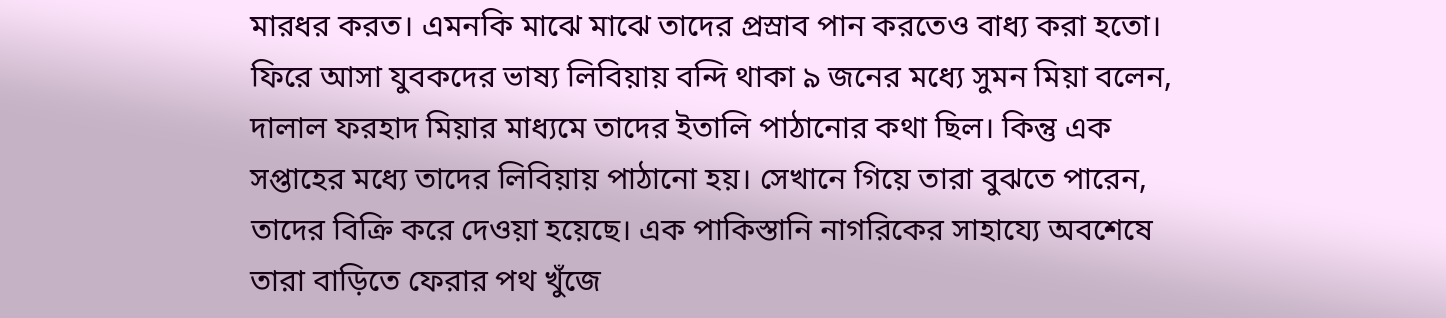মারধর করত। এমনকি মাঝে মাঝে তাদের প্রস্রাব পান করতেও বাধ্য করা হতো।
ফিরে আসা যুবকদের ভাষ্য লিবিয়ায় বন্দি থাকা ৯ জনের মধ্যে সুমন মিয়া বলেন, দালাল ফরহাদ মিয়ার মাধ্যমে তাদের ইতালি পাঠানোর কথা ছিল। কিন্তু এক সপ্তাহের মধ্যে তাদের লিবিয়ায় পাঠানো হয়। সেখানে গিয়ে তারা বুঝতে পারেন, তাদের বিক্রি করে দেওয়া হয়েছে। এক পাকিস্তানি নাগরিকের সাহায্যে অবশেষে তারা বাড়িতে ফেরার পথ খুঁজে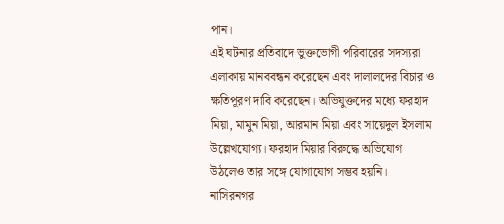পান।
এই ঘটনার প্রতিবাদে ভুক্তভোগী পরিবারের সদস্যরা এলাকায় মানববন্ধন করেছেন এবং দালালদের বিচার ও ক্ষতিপূরণ দাবি করেছেন। অভিযুক্তদের মধ্যে ফরহাদ মিয়া, মামুন মিয়া, আরমান মিয়া এবং সায়েদুল ইসলাম উল্লেখযোগ্য। ফরহাদ মিয়ার বিরুদ্ধে অভিযোগ উঠলেও তার সঙ্গে যোগাযোগ সম্ভব হয়নি।
নাসিরনগর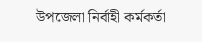উপজেলা নির্বাহী কর্মকর্তা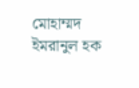মোহাম্মদ ইমরানুল হক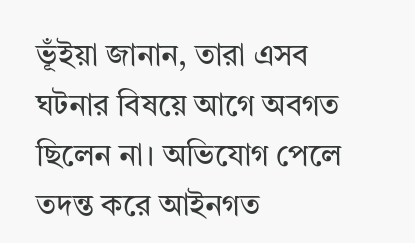ভূঁইয়া জানান, তারা এসব ঘটনার বিষয়ে আগে অবগত ছিলেন না। অভিযোগ পেলে তদন্ত করে আইনগত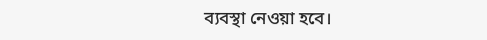ব্যবস্থা নেওয়া হবে।